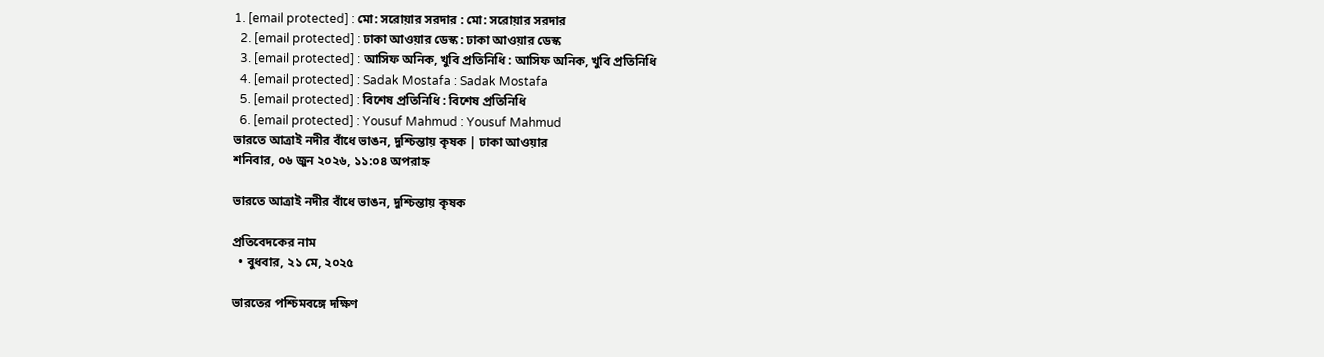1. [email protected] : মো: সরোয়ার সরদার : মো: সরোয়ার সরদার
  2. [email protected] : ঢাকা আওয়ার ডেস্ক : ঢাকা আওয়ার ডেস্ক
  3. [email protected] : আসিফ অনিক, খুবি প্রতিনিধি : আসিফ অনিক, খুবি প্রতিনিধি
  4. [email protected] : Sadak Mostafa : Sadak Mostafa
  5. [email protected] : বিশেষ প্রতিনিধি : বিশেষ প্রতিনিধি
  6. [email protected] : Yousuf Mahmud : Yousuf Mahmud
ভারতে আত্রাই নদীর বাঁধে ভাঙন, দুশ্চিন্তায় কৃষক | ঢাকা আওয়ার
শনিবার, ০৬ জুন ২০২৬, ১১:০৪ অপরাহ্ন

ভারতে আত্রাই নদীর বাঁধে ভাঙন, দুশ্চিন্তায় কৃষক

প্রতিবেদকের নাম
  • বুধবার, ২১ মে, ২০২৫

ভারতের পশ্চিমবঙ্গে দক্ষিণ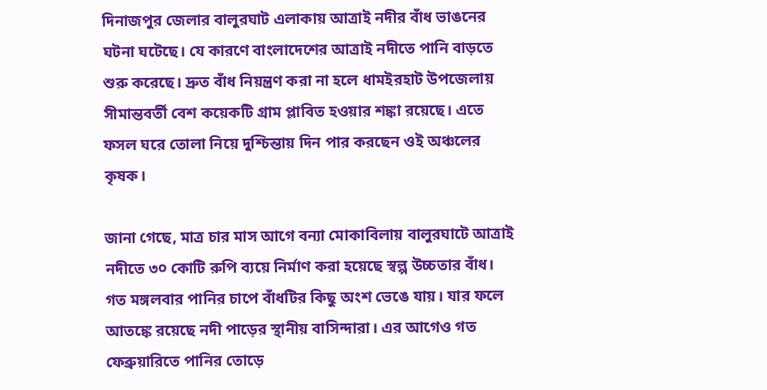দিনাজপুর জেলার বালুরঘাট এলাকায় আত্রাই নদীর বাঁধ ভাঙনের ঘটনা ঘটেছে। যে কারণে বাংলাদেশের আত্রাই নদীতে পানি বাড়তে শুরু করেছে। দ্রুত বাঁধ নিয়ন্ত্রণ করা না হলে ধামইরহাট উপজেলায় সীমান্তবর্তী বেশ কয়েকটি গ্রাম প্লাবিত হওয়ার শঙ্কা রয়েছে। এতে ফসল ঘরে তোলা নিয়ে দুশ্চিন্তায় দিন পার করছেন ওই অঞ্চলের কৃষক।

জানা গেছে, মাত্র চার মাস আগে বন্যা মোকাবিলায় বালুরঘাটে আত্রাই নদীতে ৩০ কোটি রুপি ব্যয়ে নির্মাণ করা হয়েছে স্বল্প উচ্চতার বাঁধ। গত মঙ্গলবার পানির চাপে বাঁধটির কিছু অংশ ভেঙে যায়। যার ফলে আতঙ্কে রয়েছে নদী পাড়ের স্থানীয় বাসিন্দারা। এর আগেও গত ফেব্রুয়ারিতে পানির তোড়ে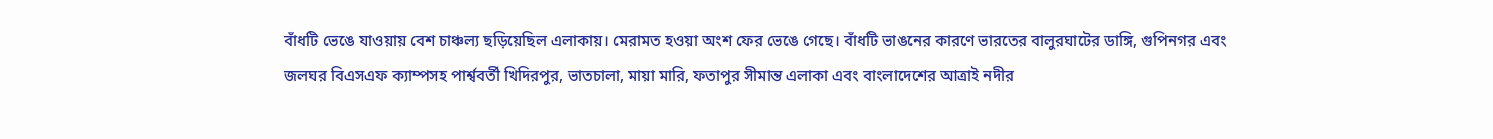বাঁধটি ভেঙে যাওয়ায় বেশ চাঞ্চল্য ছড়িয়েছিল এলাকায়। মেরামত হওয়া অংশ ফের ভেঙে গেছে। বাঁধটি ভাঙনের কারণে ভারতের বালুরঘাটের ডাঙ্গি, গুপিনগর এবং জলঘর বিএসএফ ক্যাম্পসহ পার্শ্ববর্তী খিদিরপুর, ভাতচালা, মায়া মারি, ফতাপুর সীমান্ত এলাকা এবং বাংলাদেশের আত্রাই নদীর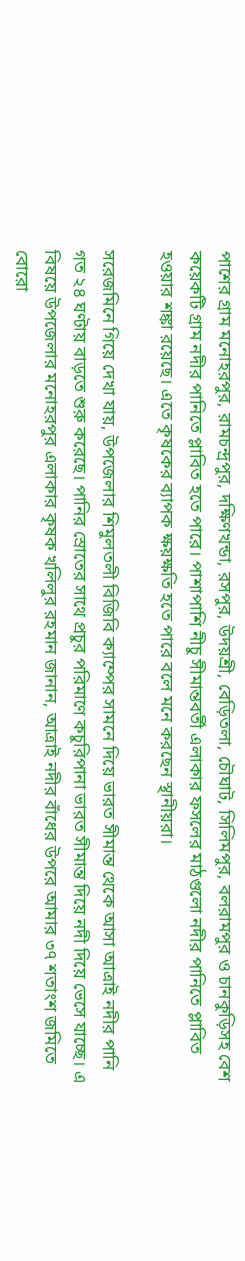পাশের গ্রাম মনোহরপুর, রামচন্দ্রপুর, দক্ষিণখন্ডা, রসপুর, উদয়শ্রী, বেড়িতলা, চৌঘাট, সিলিমপুর, বলরামপুর ও চানকুড়িসহ বেশ কয়েকটি গ্রাম নদীর পানিতে প্লাবিত হতে পারে। পাশাপাশি নীচু সীমান্তবর্তী এলাকার ফসলের মাঠগুলো নদীর পানিতে প্লাবিত হওয়ার শঙ্কা রয়েছে। এতে কৃষকের ব্যাপক ক্ষয়ক্ষতি হতে পারে বলে মনে করছেন স্থানীয়রা।

সরেজমিনে গিয়ে দেখা যায়, উপজেলার শিমুলতলী বিজিবি ক্যাম্পের সামনে দিয়ে ভারত সীমান্ত থেকে আসা আত্রাই নদীর পানি গত ২৪ ঘণ্টায় বাড়তে শুরু করেছে। পানির স্রোতের সাথে প্রচুর পরিমাণে কচুরিপানা ভারত সীমান্ত দিয়ে নদী দিয়ে ভেসে যাচ্ছে। এ বিষয়ে উপজেলার মনোহরপুর এলাকার কৃষক খলিলুর রহমান জানান, আত্রাই নদীর বাঁধের উপরে আমার ৩৭ শতাংশ জমিতে বোরো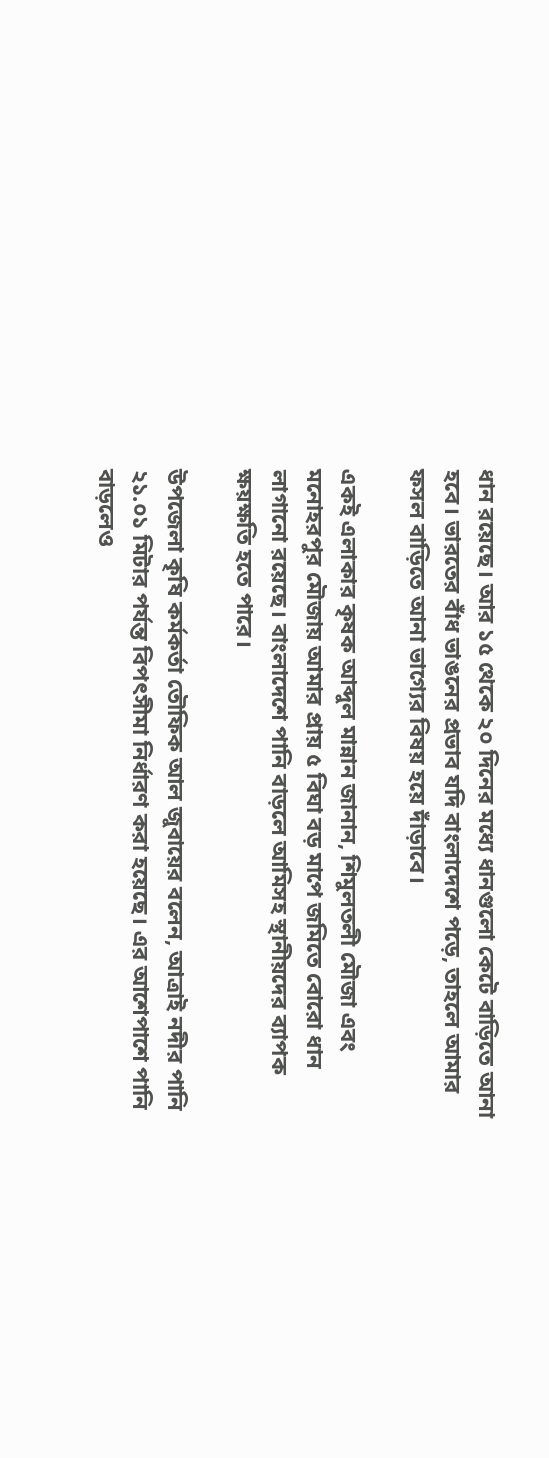ধান রয়েছে। আর ১৫ থেকে ২০ দিনের মধ্যে ধানগুলো কেটে বাড়িতে আনা হবে। ভারতের বাঁধ ভাঙনের প্রভাব যদি বাংলাদেশে পড়ে, তাহলে আমার ফসল বাড়িতে আনা ভাগ্যের বিষয় হয়ে দাঁড়াবে।

একই এলাকার কৃষক আব্দুল মান্নান জানান, শিমুলতলী মৌজা এবং মনোহরপুর মৌজায় আমার প্রায় ৫ বিঘা বড় মাপে জমিতে বোরো ধান লাগানো রয়েছে। বাংলাদেশে পানি বাড়লে আমিসহ স্থানীয়দের ব্যাপক ক্ষয়ক্ষতি হতে পারে।

উপজেলা কৃষি কর্মকর্তা তৌফিক আল জুবায়ের বলেন, আত্রাই নদীর পানি ২১.০১ মিটার পর্যন্ত বিপৎসীমা নির্ধারণ করা হয়েছে। এর আশেপাশে পানি বাড়লেও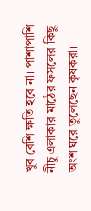খুব বেশি ক্ষতি হবে না। পাশাপাশি নীচু এলাকার মাঠের ফসলের কিছু অংশ ঘরে তুলেছেন কৃষকরা।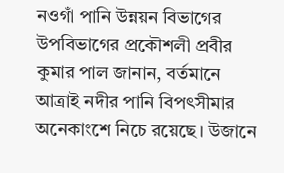নওগাঁ পানি উন্নয়ন বিভাগের উপবিভাগের প্রকৌশলী প্রবীর কুমার পাল জানান, বর্তমানে আত্রাই নদীর পানি বিপৎসীমার অনেকাংশে নিচে রয়েছে। উজানে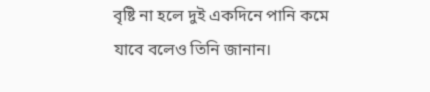বৃষ্টি না হলে দুই একদিনে পানি কমে যাবে বলেও তিনি জানান।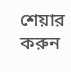শেয়ার করুন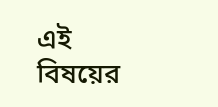এই বিষয়ের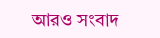আরও সংবাদ